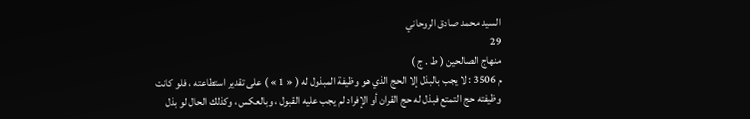السيد محمد صادق الروحاني
29
منهاج الصالحين ( ط . ج )
م 3506 : لا يجب بالبذل إلا الحج الذي هو وظيفة المبذول له ( « 1 » ) على تقدير استطاعته ، فلو كانت وظيفته حج التمتع فبذل له حج القران أو الإفراد لم يجب عليه القبول ، وبالعكس ، وكذلك الحال لو بذل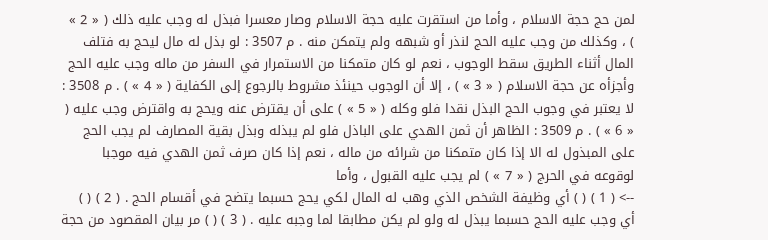لمن حج حجة الاسلام ، وأما من استقرت عليه حجة الاسلام وصار معسرا فبذل له وجب عليه ذلك ( « 2 » ) ، وكذلك من وجب عليه الحج لنذر أو شبهه ولم يتمكن منه . م 3507 : لو بذل له مال ليحج به فتلف المال أثناء الطريق سقط الوجوب ، نعم لو كان متمكنا من الاستمرار في السفر من ماله وجب عليه الحج وأجزأه عن حجة الاسلام ( « 3 » ) ، إلا أن الوجوب حينئذ مشروط بالرجوع إلى الكفاية ( « 4 » ) . م 3508 : لا يعتبر في وجوب الحج البذل نقدا فلو وكله ( « 5 » ) على أن يقترض عنه ويحج به واقترض وجب عليه ( « 6 » ) . م 3509 : الظاهر أن ثمن الهدي على الباذل فلو لم يبذله وبذل بقية المصارف لم يجب الحج على المبذول له الا إذا كان متمكنا من شرائه من ماله ، نعم إذا كان صرف ثمن الهدي فيه موجبا لوقوعه في الحرج ( « 7 » ) لم يجب عليه القبول ، وأما
--> ( 1 ) ( ) أي وظيفة الشخص الذي وهب له المال لكي يحج حسبما يتضح في أقسام الحج . ( 2 ) ( ) أي وجب عليه الحج حسبما يبذل له ولو لم يكن مطابقا لما وجبه عليه . ( 3 ) ( ) مر بيان المقصود من حجة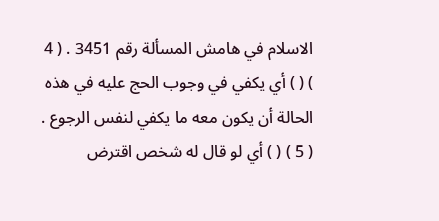الاسلام في هامش المسألة رقم 3451 . ( 4 ) ( ) أي يكفي في وجوب الحج عليه في هذه الحالة أن يكون معه ما يكفي لنفس الرجوع . ( 5 ) ( ) أي لو قال له شخص اقترض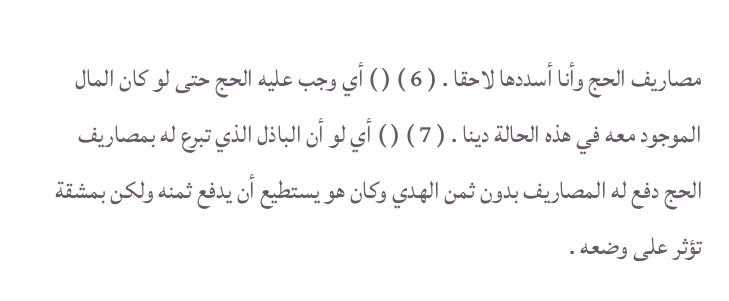مصاريف الحج وأنا أسددها لاحقا . ( 6 ) ( ) أي وجب عليه الحج حتى لو كان المال الموجود معه في هذه الحالة دينا . ( 7 ) ( ) أي لو أن الباذل الذي تبرع له بمصاريف الحج دفع له المصاريف بدون ثمن الهدي وكان هو يستطيع أن يدفع ثمنه ولكن بمشقة تؤثر على وضعه .